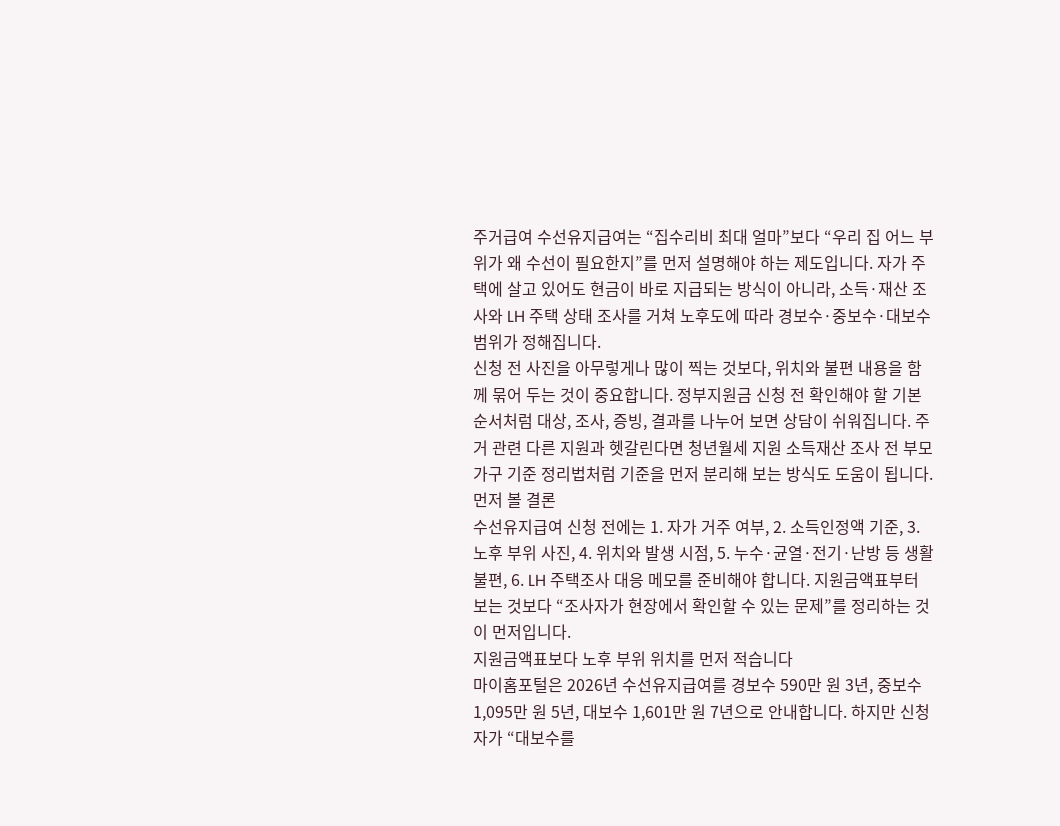주거급여 수선유지급여는 “집수리비 최대 얼마”보다 “우리 집 어느 부위가 왜 수선이 필요한지”를 먼저 설명해야 하는 제도입니다. 자가 주택에 살고 있어도 현금이 바로 지급되는 방식이 아니라, 소득·재산 조사와 LH 주택 상태 조사를 거쳐 노후도에 따라 경보수·중보수·대보수 범위가 정해집니다.
신청 전 사진을 아무렇게나 많이 찍는 것보다, 위치와 불편 내용을 함께 묶어 두는 것이 중요합니다. 정부지원금 신청 전 확인해야 할 기본 순서처럼 대상, 조사, 증빙, 결과를 나누어 보면 상담이 쉬워집니다. 주거 관련 다른 지원과 헷갈린다면 청년월세 지원 소득재산 조사 전 부모 가구 기준 정리법처럼 기준을 먼저 분리해 보는 방식도 도움이 됩니다.
먼저 볼 결론
수선유지급여 신청 전에는 1. 자가 거주 여부, 2. 소득인정액 기준, 3. 노후 부위 사진, 4. 위치와 발생 시점, 5. 누수·균열·전기·난방 등 생활 불편, 6. LH 주택조사 대응 메모를 준비해야 합니다. 지원금액표부터 보는 것보다 “조사자가 현장에서 확인할 수 있는 문제”를 정리하는 것이 먼저입니다.
지원금액표보다 노후 부위 위치를 먼저 적습니다
마이홈포털은 2026년 수선유지급여를 경보수 590만 원 3년, 중보수 1,095만 원 5년, 대보수 1,601만 원 7년으로 안내합니다. 하지만 신청자가 “대보수를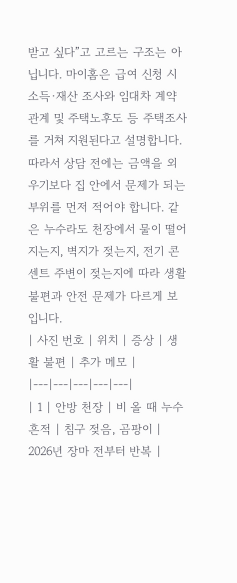받고 싶다”고 고르는 구조는 아닙니다. 마이홈은 급여 신청 시 소득·재산 조사와 임대차 계약관계 및 주택노후도 등 주택조사를 거쳐 지원된다고 설명합니다.
따라서 상담 전에는 금액을 외우기보다 집 안에서 문제가 되는 부위를 먼저 적어야 합니다. 같은 누수라도 천장에서 물이 떨어지는지, 벽지가 젖는지, 전기 콘센트 주변이 젖는지에 따라 생활 불편과 안전 문제가 다르게 보입니다.
| 사진 번호 | 위치 | 증상 | 생활 불편 | 추가 메모 |
|---|---|---|---|---|
| 1 | 안방 천장 | 비 올 때 누수 흔적 | 침구 젖음, 곰팡이 | 2026년 장마 전부터 반복 |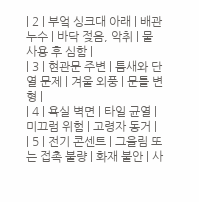| 2 | 부엌 싱크대 아래 | 배관 누수 | 바닥 젖음, 악취 | 물 사용 후 심함 |
| 3 | 현관문 주변 | 틈새와 단열 문제 | 겨울 외풍 | 문틀 변형 |
| 4 | 욕실 벽면 | 타일 균열 | 미끄럼 위험 | 고령자 동거 |
| 5 | 전기 콘센트 | 그을림 또는 접촉 불량 | 화재 불안 | 사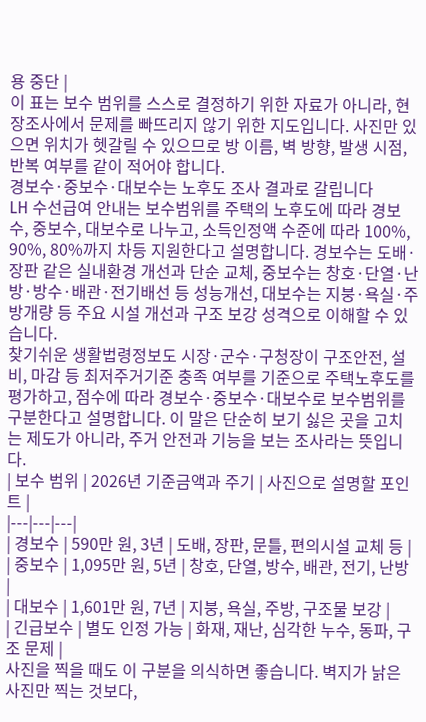용 중단 |
이 표는 보수 범위를 스스로 결정하기 위한 자료가 아니라, 현장조사에서 문제를 빠뜨리지 않기 위한 지도입니다. 사진만 있으면 위치가 헷갈릴 수 있으므로 방 이름, 벽 방향, 발생 시점, 반복 여부를 같이 적어야 합니다.
경보수·중보수·대보수는 노후도 조사 결과로 갈립니다
LH 수선급여 안내는 보수범위를 주택의 노후도에 따라 경보수, 중보수, 대보수로 나누고, 소득인정액 수준에 따라 100%, 90%, 80%까지 차등 지원한다고 설명합니다. 경보수는 도배·장판 같은 실내환경 개선과 단순 교체, 중보수는 창호·단열·난방·방수·배관·전기배선 등 성능개선, 대보수는 지붕·욕실·주방개량 등 주요 시설 개선과 구조 보강 성격으로 이해할 수 있습니다.
찾기쉬운 생활법령정보도 시장·군수·구청장이 구조안전, 설비, 마감 등 최저주거기준 충족 여부를 기준으로 주택노후도를 평가하고, 점수에 따라 경보수·중보수·대보수로 보수범위를 구분한다고 설명합니다. 이 말은 단순히 보기 싫은 곳을 고치는 제도가 아니라, 주거 안전과 기능을 보는 조사라는 뜻입니다.
| 보수 범위 | 2026년 기준금액과 주기 | 사진으로 설명할 포인트 |
|---|---|---|
| 경보수 | 590만 원, 3년 | 도배, 장판, 문틀, 편의시설 교체 등 |
| 중보수 | 1,095만 원, 5년 | 창호, 단열, 방수, 배관, 전기, 난방 |
| 대보수 | 1,601만 원, 7년 | 지붕, 욕실, 주방, 구조물 보강 |
| 긴급보수 | 별도 인정 가능 | 화재, 재난, 심각한 누수, 동파, 구조 문제 |
사진을 찍을 때도 이 구분을 의식하면 좋습니다. 벽지가 낡은 사진만 찍는 것보다,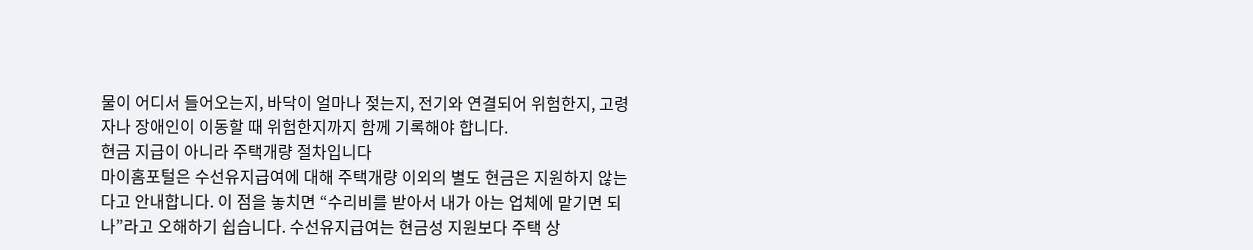물이 어디서 들어오는지, 바닥이 얼마나 젖는지, 전기와 연결되어 위험한지, 고령자나 장애인이 이동할 때 위험한지까지 함께 기록해야 합니다.
현금 지급이 아니라 주택개량 절차입니다
마이홈포털은 수선유지급여에 대해 주택개량 이외의 별도 현금은 지원하지 않는다고 안내합니다. 이 점을 놓치면 “수리비를 받아서 내가 아는 업체에 맡기면 되나”라고 오해하기 쉽습니다. 수선유지급여는 현금성 지원보다 주택 상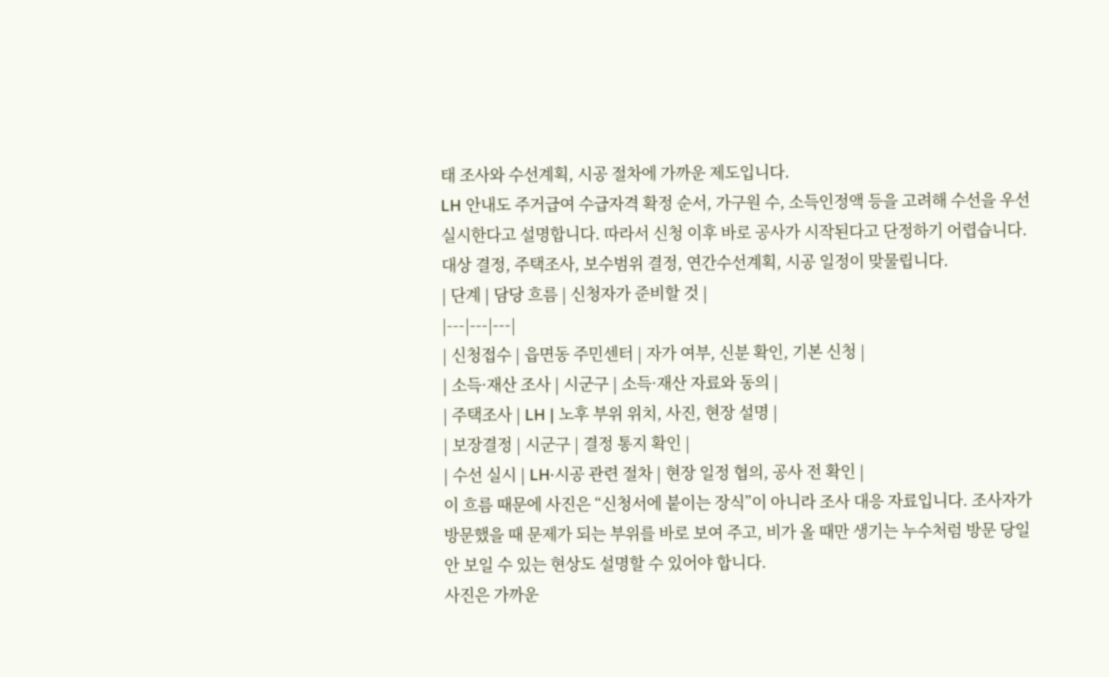태 조사와 수선계획, 시공 절차에 가까운 제도입니다.
LH 안내도 주거급여 수급자격 확정 순서, 가구원 수, 소득인정액 등을 고려해 수선을 우선 실시한다고 설명합니다. 따라서 신청 이후 바로 공사가 시작된다고 단정하기 어렵습니다. 대상 결정, 주택조사, 보수범위 결정, 연간수선계획, 시공 일정이 맞물립니다.
| 단계 | 담당 흐름 | 신청자가 준비할 것 |
|---|---|---|
| 신청접수 | 읍면동 주민센터 | 자가 여부, 신분 확인, 기본 신청 |
| 소득·재산 조사 | 시군구 | 소득·재산 자료와 동의 |
| 주택조사 | LH | 노후 부위 위치, 사진, 현장 설명 |
| 보장결정 | 시군구 | 결정 통지 확인 |
| 수선 실시 | LH·시공 관련 절차 | 현장 일정 협의, 공사 전 확인 |
이 흐름 때문에 사진은 “신청서에 붙이는 장식”이 아니라 조사 대응 자료입니다. 조사자가 방문했을 때 문제가 되는 부위를 바로 보여 주고, 비가 올 때만 생기는 누수처럼 방문 당일 안 보일 수 있는 현상도 설명할 수 있어야 합니다.
사진은 가까운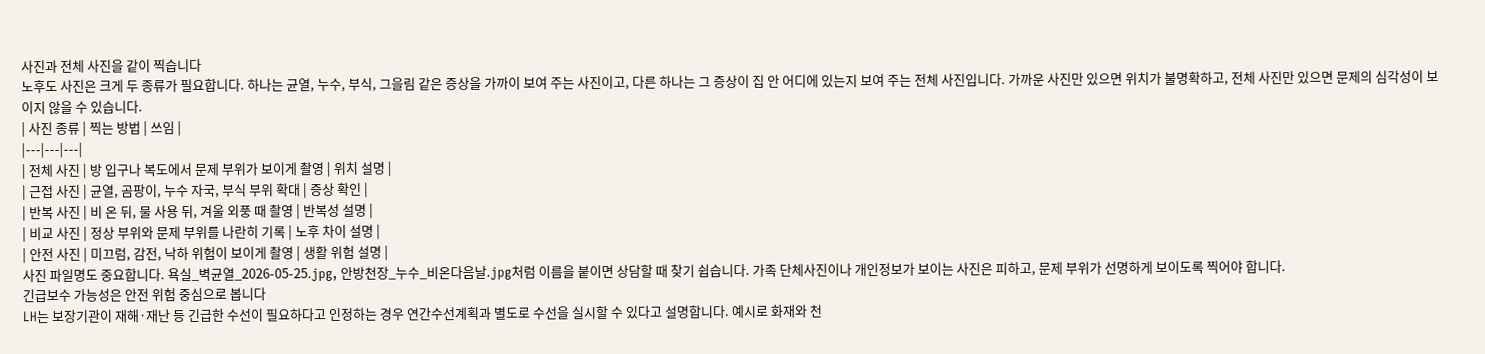사진과 전체 사진을 같이 찍습니다
노후도 사진은 크게 두 종류가 필요합니다. 하나는 균열, 누수, 부식, 그을림 같은 증상을 가까이 보여 주는 사진이고, 다른 하나는 그 증상이 집 안 어디에 있는지 보여 주는 전체 사진입니다. 가까운 사진만 있으면 위치가 불명확하고, 전체 사진만 있으면 문제의 심각성이 보이지 않을 수 있습니다.
| 사진 종류 | 찍는 방법 | 쓰임 |
|---|---|---|
| 전체 사진 | 방 입구나 복도에서 문제 부위가 보이게 촬영 | 위치 설명 |
| 근접 사진 | 균열, 곰팡이, 누수 자국, 부식 부위 확대 | 증상 확인 |
| 반복 사진 | 비 온 뒤, 물 사용 뒤, 겨울 외풍 때 촬영 | 반복성 설명 |
| 비교 사진 | 정상 부위와 문제 부위를 나란히 기록 | 노후 차이 설명 |
| 안전 사진 | 미끄럼, 감전, 낙하 위험이 보이게 촬영 | 생활 위험 설명 |
사진 파일명도 중요합니다. 욕실_벽균열_2026-05-25.jpg, 안방천장_누수_비온다음날.jpg처럼 이름을 붙이면 상담할 때 찾기 쉽습니다. 가족 단체사진이나 개인정보가 보이는 사진은 피하고, 문제 부위가 선명하게 보이도록 찍어야 합니다.
긴급보수 가능성은 안전 위험 중심으로 봅니다
LH는 보장기관이 재해·재난 등 긴급한 수선이 필요하다고 인정하는 경우 연간수선계획과 별도로 수선을 실시할 수 있다고 설명합니다. 예시로 화재와 천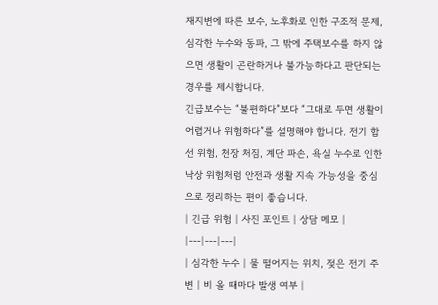재지변에 따른 보수, 노후화로 인한 구조적 문제, 심각한 누수와 동파, 그 밖에 주택보수를 하지 않으면 생활이 곤란하거나 불가능하다고 판단되는 경우를 제시합니다.
긴급보수는 “불편하다”보다 “그대로 두면 생활이 어렵거나 위험하다”를 설명해야 합니다. 전기 합선 위험, 천장 처짐, 계단 파손, 욕실 누수로 인한 낙상 위험처럼 안전과 생활 지속 가능성을 중심으로 정리하는 편이 좋습니다.
| 긴급 위험 | 사진 포인트 | 상담 메모 |
|---|---|---|
| 심각한 누수 | 물 떨어지는 위치, 젖은 전기 주변 | 비 올 때마다 발생 여부 |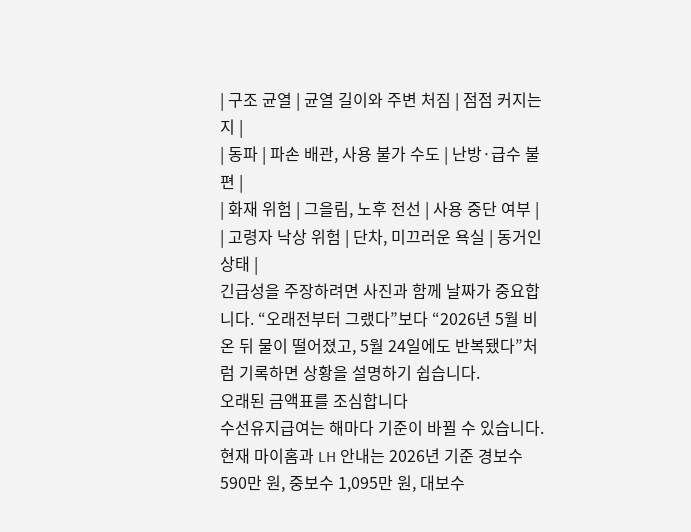| 구조 균열 | 균열 길이와 주변 처짐 | 점점 커지는지 |
| 동파 | 파손 배관, 사용 불가 수도 | 난방·급수 불편 |
| 화재 위험 | 그을림, 노후 전선 | 사용 중단 여부 |
| 고령자 낙상 위험 | 단차, 미끄러운 욕실 | 동거인 상태 |
긴급성을 주장하려면 사진과 함께 날짜가 중요합니다. “오래전부터 그랬다”보다 “2026년 5월 비 온 뒤 물이 떨어졌고, 5월 24일에도 반복됐다”처럼 기록하면 상황을 설명하기 쉽습니다.
오래된 금액표를 조심합니다
수선유지급여는 해마다 기준이 바뀔 수 있습니다. 현재 마이홈과 LH 안내는 2026년 기준 경보수 590만 원, 중보수 1,095만 원, 대보수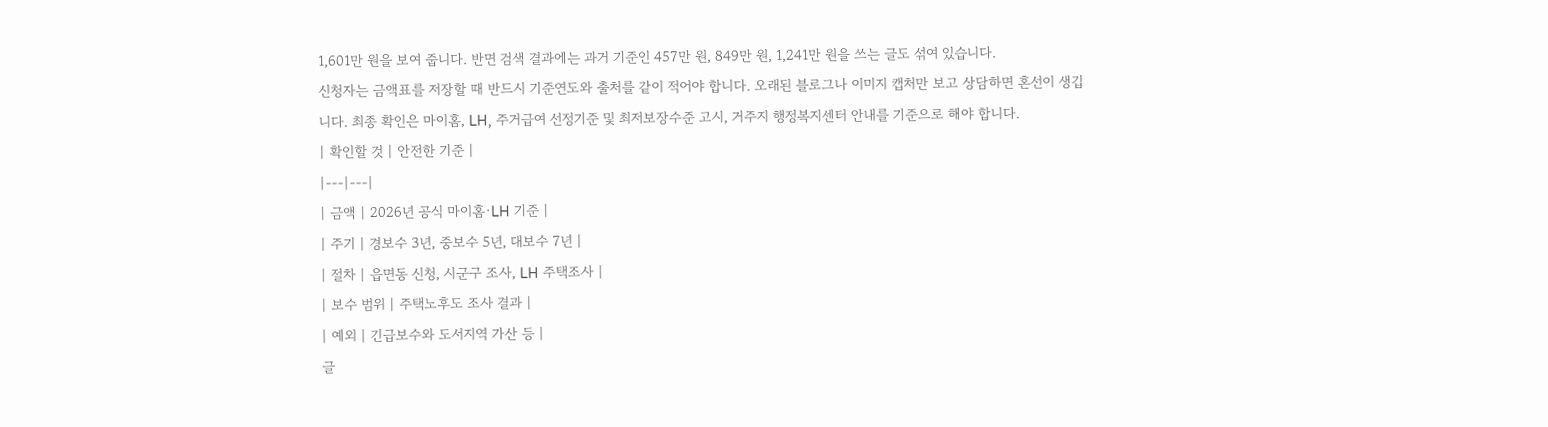1,601만 원을 보여 줍니다. 반면 검색 결과에는 과거 기준인 457만 원, 849만 원, 1,241만 원을 쓰는 글도 섞여 있습니다.
신청자는 금액표를 저장할 때 반드시 기준연도와 출처를 같이 적어야 합니다. 오래된 블로그나 이미지 캡처만 보고 상담하면 혼선이 생깁니다. 최종 확인은 마이홈, LH, 주거급여 선정기준 및 최저보장수준 고시, 거주지 행정복지센터 안내를 기준으로 해야 합니다.
| 확인할 것 | 안전한 기준 |
|---|---|
| 금액 | 2026년 공식 마이홈·LH 기준 |
| 주기 | 경보수 3년, 중보수 5년, 대보수 7년 |
| 절차 | 읍면동 신청, 시군구 조사, LH 주택조사 |
| 보수 범위 | 주택노후도 조사 결과 |
| 예외 | 긴급보수와 도서지역 가산 등 |
글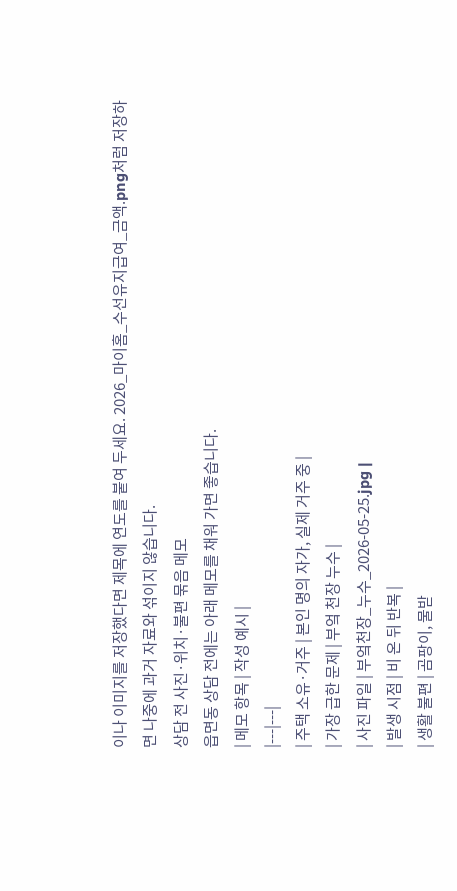이나 이미지를 저장했다면 제목에 연도를 붙여 두세요. 2026_마이홈_수선유지급여_금액.png처럼 저장하면 나중에 과거 자료와 섞이지 않습니다.
상담 전 사진·위치·불편 묶음 메모
읍면동 상담 전에는 아래 메모를 채워 가면 좋습니다.
| 메모 항목 | 작성 예시 |
|---|---|
| 주택 소유·거주 | 본인 명의 자가, 실제 거주 중 |
| 가장 급한 문제 | 부엌 천장 누수 |
| 사진 파일 | 부엌천장_누수_2026-05-25.jpg |
| 발생 시점 | 비 온 뒤 반복 |
| 생활 불편 | 곰팡이, 물받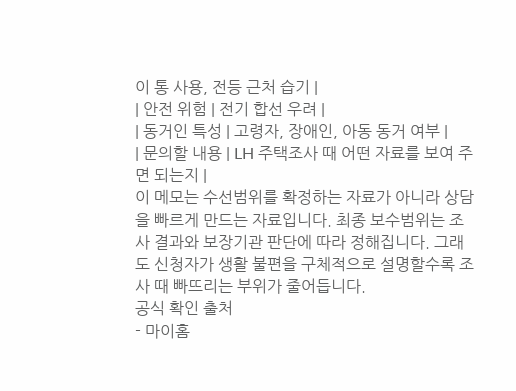이 통 사용, 전등 근처 습기 |
| 안전 위험 | 전기 합선 우려 |
| 동거인 특성 | 고령자, 장애인, 아동 동거 여부 |
| 문의할 내용 | LH 주택조사 때 어떤 자료를 보여 주면 되는지 |
이 메모는 수선범위를 확정하는 자료가 아니라 상담을 빠르게 만드는 자료입니다. 최종 보수범위는 조사 결과와 보장기관 판단에 따라 정해집니다. 그래도 신청자가 생활 불편을 구체적으로 설명할수록 조사 때 빠뜨리는 부위가 줄어듭니다.
공식 확인 출처
- 마이홈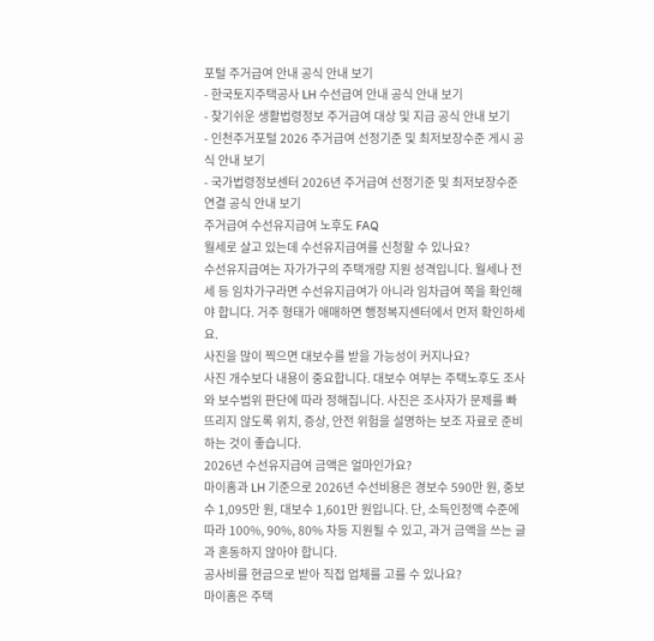포털 주거급여 안내 공식 안내 보기
- 한국토지주택공사 LH 수선급여 안내 공식 안내 보기
- 찾기쉬운 생활법령정보 주거급여 대상 및 지급 공식 안내 보기
- 인천주거포털 2026 주거급여 선정기준 및 최저보장수준 게시 공식 안내 보기
- 국가법령정보센터 2026년 주거급여 선정기준 및 최저보장수준 연결 공식 안내 보기
주거급여 수선유지급여 노후도 FAQ
월세로 살고 있는데 수선유지급여를 신청할 수 있나요?
수선유지급여는 자가가구의 주택개량 지원 성격입니다. 월세나 전세 등 임차가구라면 수선유지급여가 아니라 임차급여 쪽을 확인해야 합니다. 거주 형태가 애매하면 행정복지센터에서 먼저 확인하세요.
사진을 많이 찍으면 대보수를 받을 가능성이 커지나요?
사진 개수보다 내용이 중요합니다. 대보수 여부는 주택노후도 조사와 보수범위 판단에 따라 정해집니다. 사진은 조사자가 문제를 빠뜨리지 않도록 위치, 증상, 안전 위험을 설명하는 보조 자료로 준비하는 것이 좋습니다.
2026년 수선유지급여 금액은 얼마인가요?
마이홈과 LH 기준으로 2026년 수선비용은 경보수 590만 원, 중보수 1,095만 원, 대보수 1,601만 원입니다. 단, 소득인정액 수준에 따라 100%, 90%, 80% 차등 지원될 수 있고, 과거 금액을 쓰는 글과 혼동하지 않아야 합니다.
공사비를 현금으로 받아 직접 업체를 고를 수 있나요?
마이홈은 주택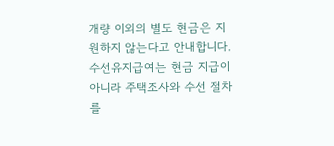개량 이외의 별도 현금은 지원하지 않는다고 안내합니다. 수선유지급여는 현금 지급이 아니라 주택조사와 수선 절차를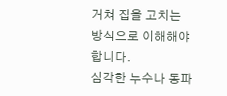거쳐 집을 고치는 방식으로 이해해야 합니다.
심각한 누수나 동파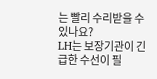는 빨리 수리받을 수 있나요?
LH는 보장기관이 긴급한 수선이 필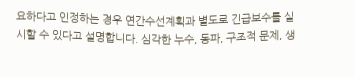요하다고 인정하는 경우 연간수선계획과 별도로 긴급보수를 실시할 수 있다고 설명합니다. 심각한 누수, 동파, 구조적 문제, 생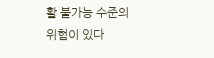활 불가능 수준의 위험이 있다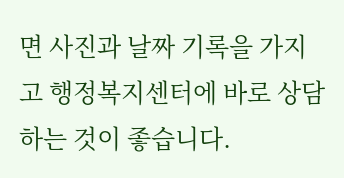면 사진과 날짜 기록을 가지고 행정복지센터에 바로 상담하는 것이 좋습니다.